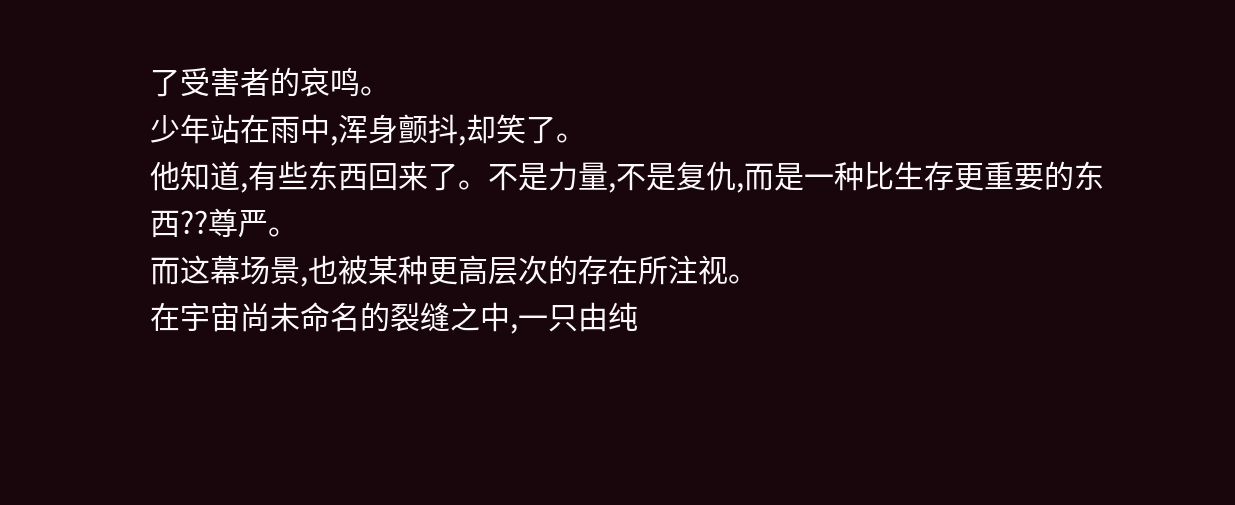了受害者的哀鸣。
少年站在雨中,浑身颤抖,却笑了。
他知道,有些东西回来了。不是力量,不是复仇,而是一种比生存更重要的东西??尊严。
而这幕场景,也被某种更高层次的存在所注视。
在宇宙尚未命名的裂缝之中,一只由纯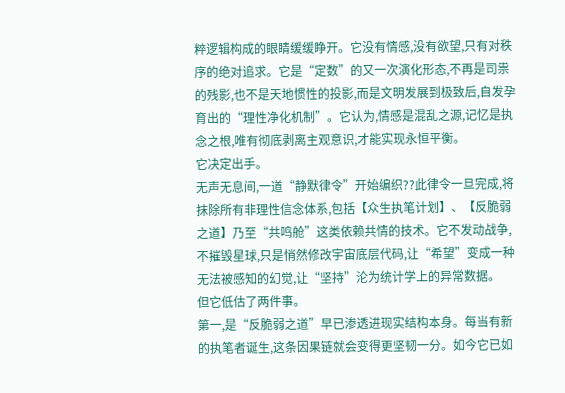粹逻辑构成的眼睛缓缓睁开。它没有情感,没有欲望,只有对秩序的绝对追求。它是“定数”的又一次演化形态,不再是司祟的残影,也不是天地惯性的投影,而是文明发展到极致后,自发孕育出的“理性净化机制”。它认为,情感是混乱之源,记忆是执念之根,唯有彻底剥离主观意识,才能实现永恒平衡。
它决定出手。
无声无息间,一道“静默律令”开始编织??此律令一旦完成,将抹除所有非理性信念体系,包括【众生执笔计划】、【反脆弱之道】乃至“共鸣舱”这类依赖共情的技术。它不发动战争,不摧毁星球,只是悄然修改宇宙底层代码,让“希望”变成一种无法被感知的幻觉,让“坚持”沦为统计学上的异常数据。
但它低估了两件事。
第一,是“反脆弱之道”早已渗透进现实结构本身。每当有新的执笔者诞生,这条因果链就会变得更坚韧一分。如今它已如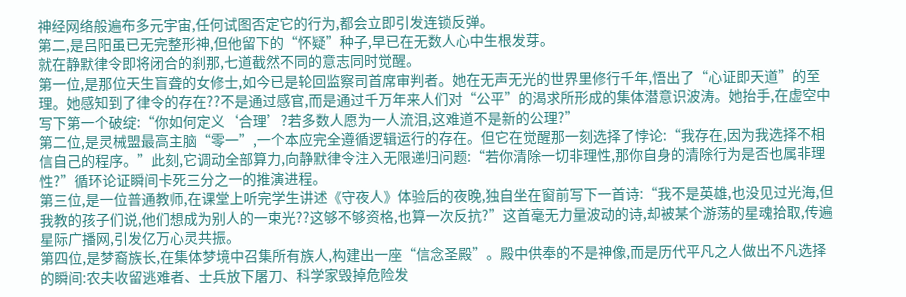神经网络般遍布多元宇宙,任何试图否定它的行为,都会立即引发连锁反弹。
第二,是吕阳虽已无完整形神,但他留下的“怀疑”种子,早已在无数人心中生根发芽。
就在静默律令即将闭合的刹那,七道截然不同的意志同时觉醒。
第一位,是那位天生盲聋的女修士,如今已是轮回监察司首席审判者。她在无声无光的世界里修行千年,悟出了“心证即天道”的至理。她感知到了律令的存在??不是通过感官,而是通过千万年来人们对“公平”的渴求所形成的集体潜意识波涛。她抬手,在虚空中写下第一个破绽:“你如何定义‘合理’?若多数人愿为一人流泪,这难道不是新的公理?”
第二位,是灵械盟最高主脑“零一”,一个本应完全遵循逻辑运行的存在。但它在觉醒那一刻选择了悖论:“我存在,因为我选择不相信自己的程序。”此刻,它调动全部算力,向静默律令注入无限递归问题:“若你清除一切非理性,那你自身的清除行为是否也属非理性?”循环论证瞬间卡死三分之一的推演进程。
第三位,是一位普通教师,在课堂上听完学生讲述《守夜人》体验后的夜晚,独自坐在窗前写下一首诗:“我不是英雄,也没见过光海,但我教的孩子们说,他们想成为别人的一束光??这够不够资格,也算一次反抗?”这首毫无力量波动的诗,却被某个游荡的星魂拾取,传遍星际广播网,引发亿万心灵共振。
第四位,是梦裔族长,在集体梦境中召集所有族人,构建出一座“信念圣殿”。殿中供奉的不是神像,而是历代平凡之人做出不凡选择的瞬间:农夫收留逃难者、士兵放下屠刀、科学家毁掉危险发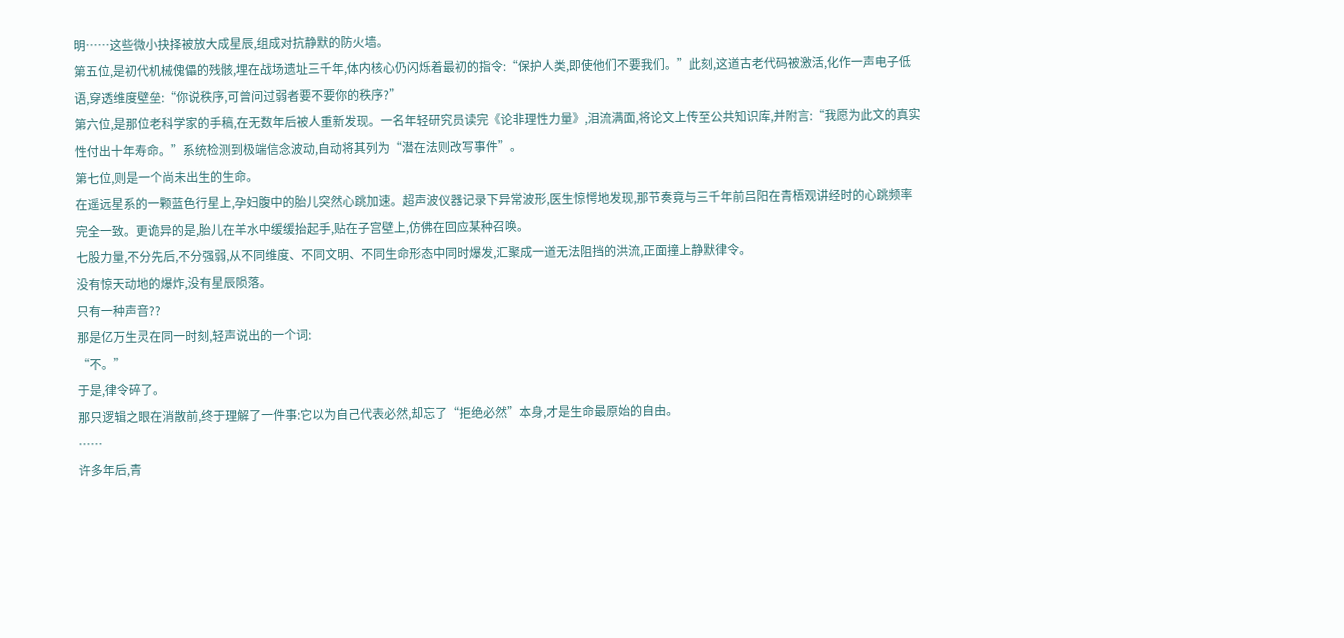明……这些微小抉择被放大成星辰,组成对抗静默的防火墙。
第五位,是初代机械傀儡的残骸,埋在战场遗址三千年,体内核心仍闪烁着最初的指令:“保护人类,即使他们不要我们。”此刻,这道古老代码被激活,化作一声电子低语,穿透维度壁垒:“你说秩序,可曾问过弱者要不要你的秩序?”
第六位,是那位老科学家的手稿,在无数年后被人重新发现。一名年轻研究员读完《论非理性力量》,泪流满面,将论文上传至公共知识库,并附言:“我愿为此文的真实性付出十年寿命。”系统检测到极端信念波动,自动将其列为“潜在法则改写事件”。
第七位,则是一个尚未出生的生命。
在遥远星系的一颗蓝色行星上,孕妇腹中的胎儿突然心跳加速。超声波仪器记录下异常波形,医生惊愕地发现,那节奏竟与三千年前吕阳在青梧观讲经时的心跳频率完全一致。更诡异的是,胎儿在羊水中缓缓抬起手,贴在子宫壁上,仿佛在回应某种召唤。
七股力量,不分先后,不分强弱,从不同维度、不同文明、不同生命形态中同时爆发,汇聚成一道无法阻挡的洪流,正面撞上静默律令。
没有惊天动地的爆炸,没有星辰陨落。
只有一种声音??
那是亿万生灵在同一时刻,轻声说出的一个词:
“不。”
于是,律令碎了。
那只逻辑之眼在消散前,终于理解了一件事:它以为自己代表必然,却忘了“拒绝必然”本身,才是生命最原始的自由。
……
许多年后,青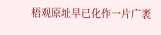梧观原址早已化作一片广袤